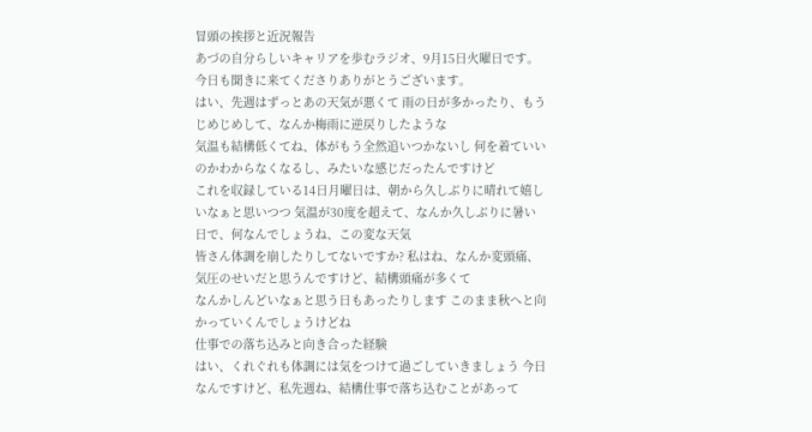冒頭の挨拶と近況報告
あづの自分らしいキャリアを歩むラジオ、9月15日火曜日です。 今日も聞きに来てくださりありがとうございます。
はい、先週はずっとあの天気が悪くて 雨の日が多かったり、もうじめじめして、なんか梅雨に逆戻りしたような
気温も結構低くてね、体がもう全然追いつかないし 何を着ていいのかわからなくなるし、みたいな感じだったんですけど
これを収録している14日月曜日は、朝から久しぶりに晴れて嬉しいなぁと思いつつ 気温が30度を超えて、なんか久しぶりに暑い日で、何なんでしょうね、この変な天気
皆さん体調を崩したりしてないですか? 私はね、なんか変頭痛、気圧のせいだと思うんですけど、結構頭痛が多くて
なんかしんどいなぁと思う日もあったりします このまま秋へと向かっていくんでしょうけどね
仕事での落ち込みと向き合った経験
はい、くれぐれも体調には気をつけて過ごしていきましょう 今日なんですけど、私先週ね、結構仕事で落ち込むことがあって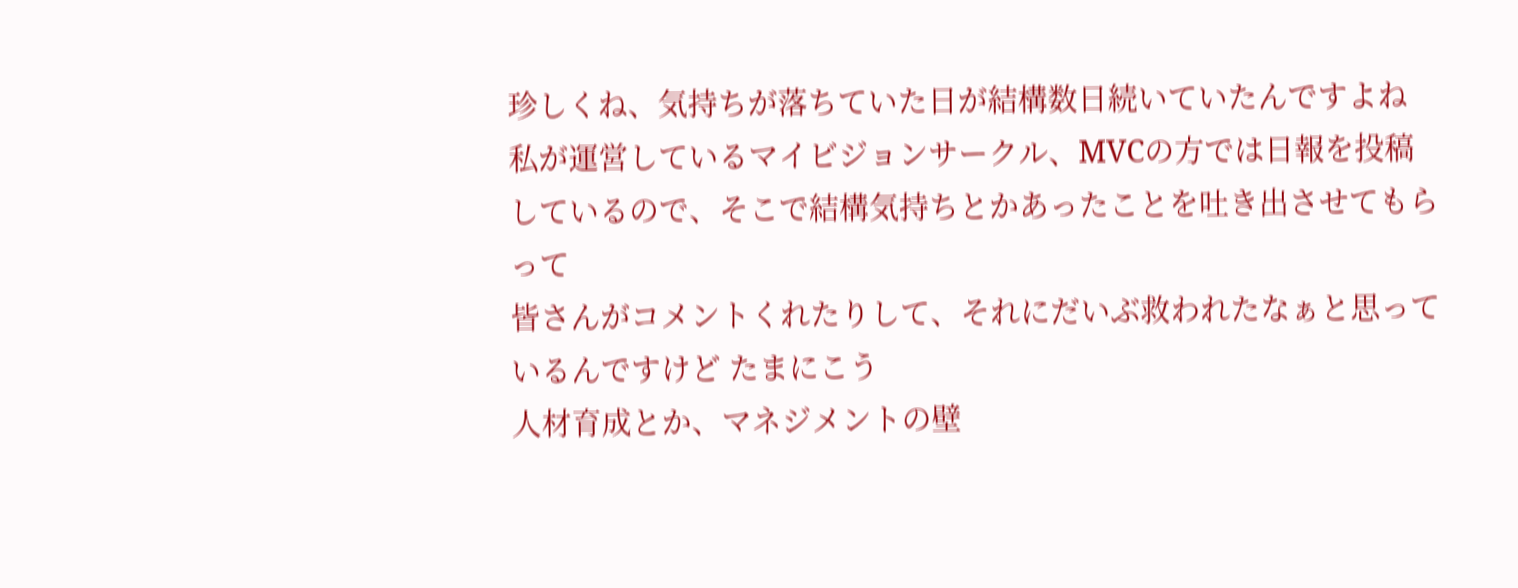珍しくね、気持ちが落ちていた日が結構数日続いていたんですよね
私が運営しているマイビジョンサークル、MVCの方では日報を投稿しているので、そこで結構気持ちとかあったことを吐き出させてもらって
皆さんがコメントくれたりして、それにだいぶ救われたなぁと思っているんですけど たまにこう
人材育成とか、マネジメントの壁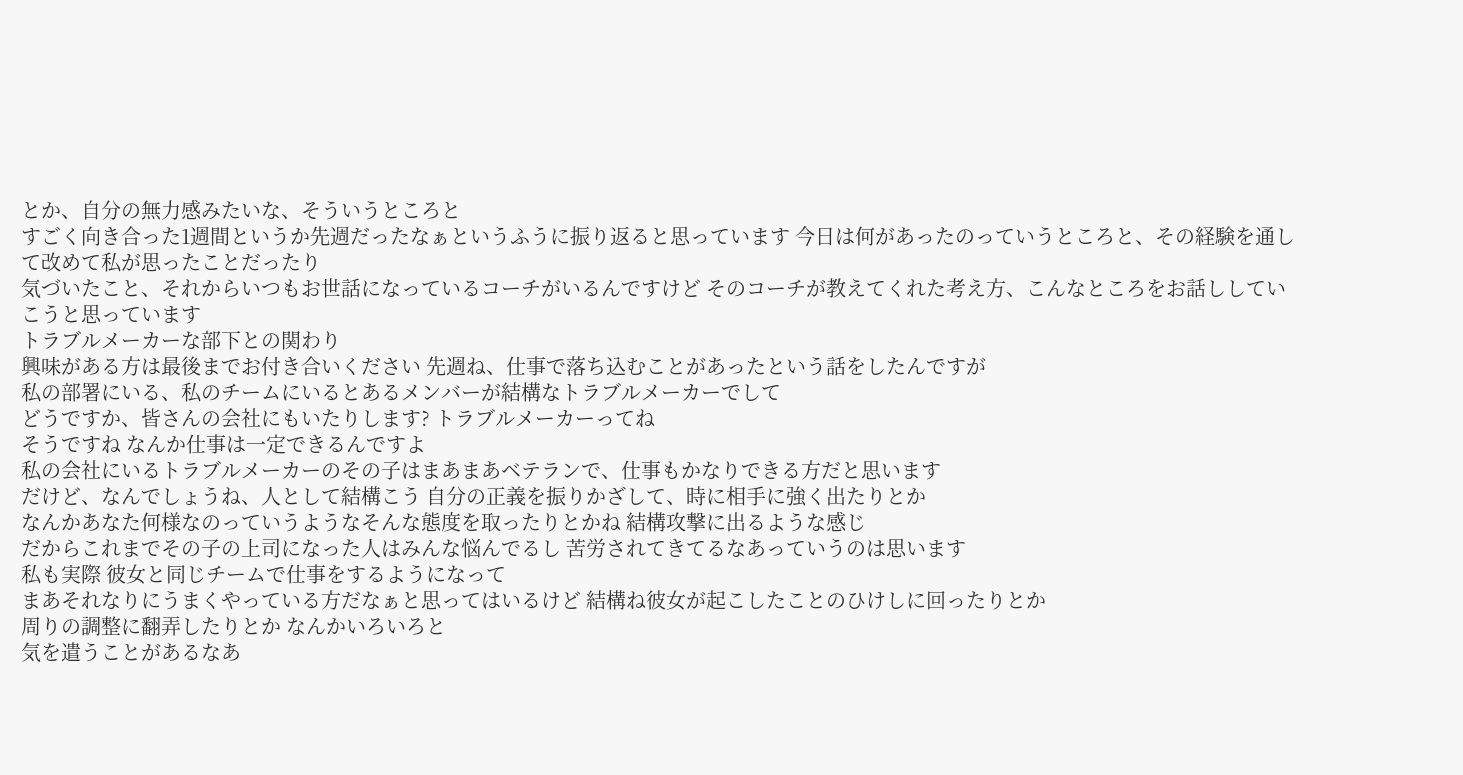とか、自分の無力感みたいな、そういうところと
すごく向き合った1週間というか先週だったなぁというふうに振り返ると思っています 今日は何があったのっていうところと、その経験を通して改めて私が思ったことだったり
気づいたこと、それからいつもお世話になっているコーチがいるんですけど そのコーチが教えてくれた考え方、こんなところをお話ししていこうと思っています
トラブルメーカーな部下との関わり
興味がある方は最後までお付き合いください 先週ね、仕事で落ち込むことがあったという話をしたんですが
私の部署にいる、私のチームにいるとあるメンバーが結構なトラブルメーカーでして
どうですか、皆さんの会社にもいたりします? トラブルメーカーってね
そうですね なんか仕事は一定できるんですよ
私の会社にいるトラブルメーカーのその子はまあまあベテランで、仕事もかなりできる方だと思います
だけど、なんでしょうね、人として結構こう 自分の正義を振りかざして、時に相手に強く出たりとか
なんかあなた何様なのっていうようなそんな態度を取ったりとかね 結構攻撃に出るような感じ
だからこれまでその子の上司になった人はみんな悩んでるし 苦労されてきてるなあっていうのは思います
私も実際 彼女と同じチームで仕事をするようになって
まあそれなりにうまくやっている方だなぁと思ってはいるけど 結構ね彼女が起こしたことのひけしに回ったりとか
周りの調整に翻弄したりとか なんかいろいろと
気を遣うことがあるなあ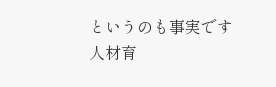というのも事実です
人材育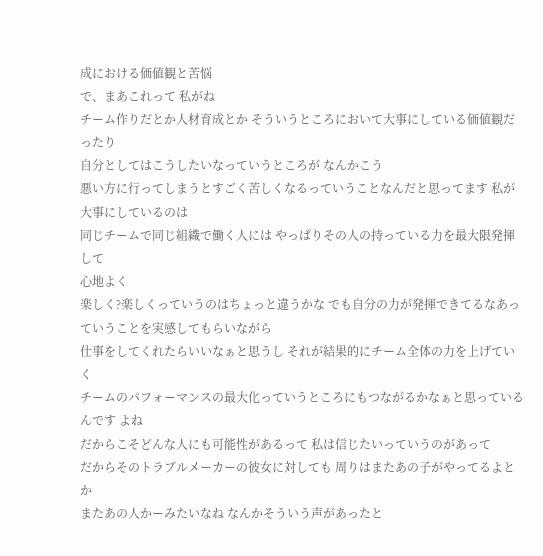成における価値観と苦悩
で、まあこれって 私がね
チーム作りだとか人材育成とか そういうところにおいて大事にしている価値観だったり
自分としてはこうしたいなっていうところが なんかこう
悪い方に行ってしまうとすごく苦しくなるっていうことなんだと思ってます 私が大事にしているのは
同じチームで同じ組織で働く人には やっぱりその人の持っている力を最大限発揮して
心地よく
楽しく?楽しくっていうのはちょっと違うかな でも自分の力が発揮できてるなあっていうことを実感してもらいながら
仕事をしてくれたらいいなぁと思うし それが結果的にチーム全体の力を上げていく
チームのパフォーマンスの最大化っていうところにもつながるかなぁと思っているんです よね
だからこそどんな人にも可能性があるって 私は信じたいっていうのがあって
だからそのトラブルメーカーの彼女に対しても 周りはまたあの子がやってるよとか
またあの人かーみたいなね なんかそういう声があったと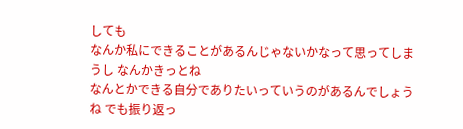しても
なんか私にできることがあるんじゃないかなって思ってしまうし なんかきっとね
なんとかできる自分でありたいっていうのがあるんでしょうね でも振り返っ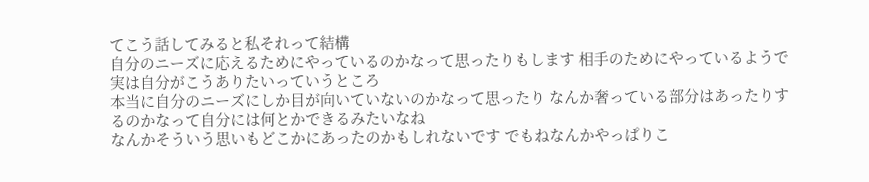てこう話してみると私それって結構
自分のニーズに応えるためにやっているのかなって思ったりもします 相手のためにやっているようで実は自分がこうありたいっていうところ
本当に自分のニーズにしか目が向いていないのかなって思ったり なんか奢っている部分はあったりするのかなって自分には何とかできるみたいなね
なんかそういう思いもどこかにあったのかもしれないです でもねなんかやっぱりこ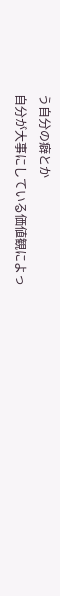う自分の癖とか
自分が大事にしている価値観によっ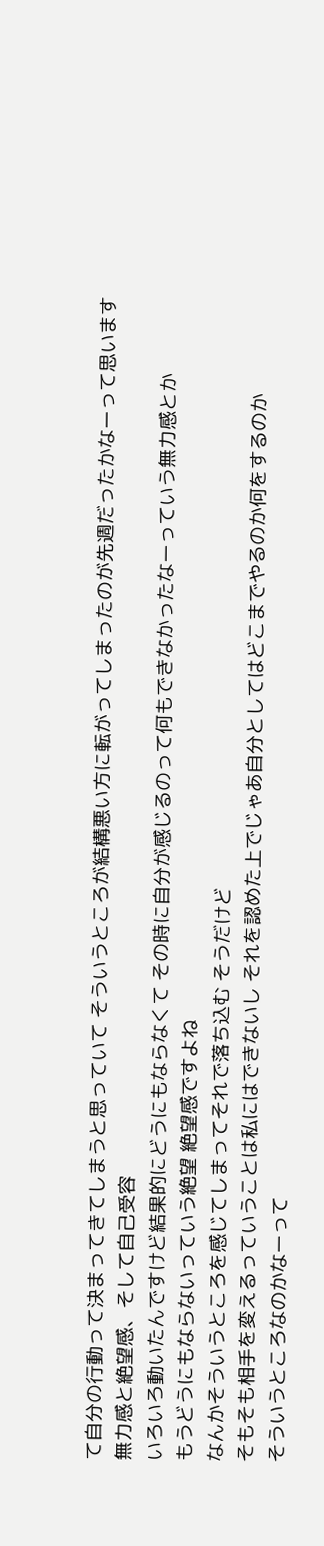て自分の行動って決まってきてしまうと思っていて そういうところが結構悪い方に転がってしまったのが先週だったかなーって思います
無力感と絶望感、そして自己受容
いろいろ動いたんですけど結果的にどうにもならなくて その時に自分が感じるのって何もできなかったなーっていう無力感とか
もうどうにもならないっていう絶望 絶望感ですよね
なんかそういうところを感じてしまってそれで落ち込む そうだけど
そもそも相手を変えるっていうことは私にはできないし それを認めた上でじゃあ自分としてはどこまでやるのか何をするのか
そういうところなのかなーって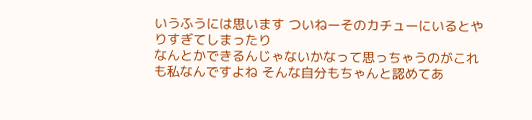いうふうには思います ついねーそのカチューにいるとやりすぎてしまったり
なんとかできるんじゃないかなって思っちゃうのがこれも私なんですよね そんな自分もちゃんと認めてあ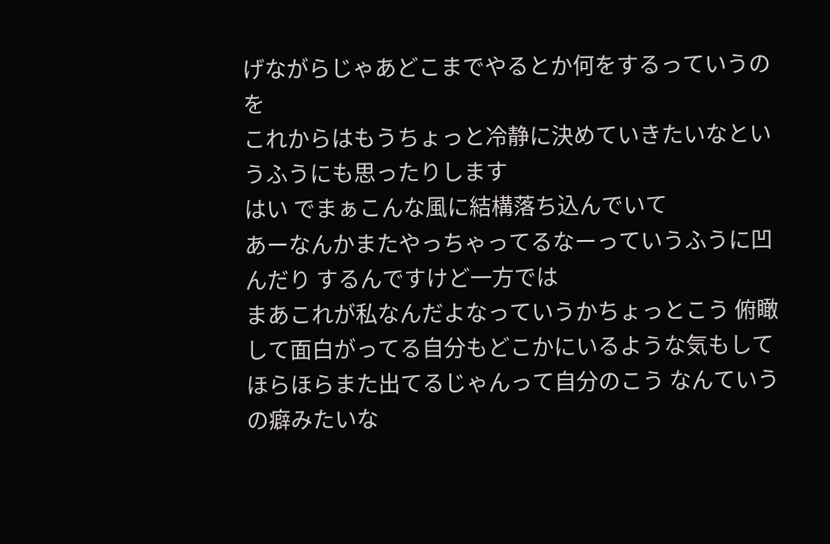げながらじゃあどこまでやるとか何をするっていうのを
これからはもうちょっと冷静に決めていきたいなというふうにも思ったりします
はい でまぁこんな風に結構落ち込んでいて
あーなんかまたやっちゃってるなーっていうふうに凹んだり するんですけど一方では
まあこれが私なんだよなっていうかちょっとこう 俯瞰して面白がってる自分もどこかにいるような気もして
ほらほらまた出てるじゃんって自分のこう なんていうの癖みたいな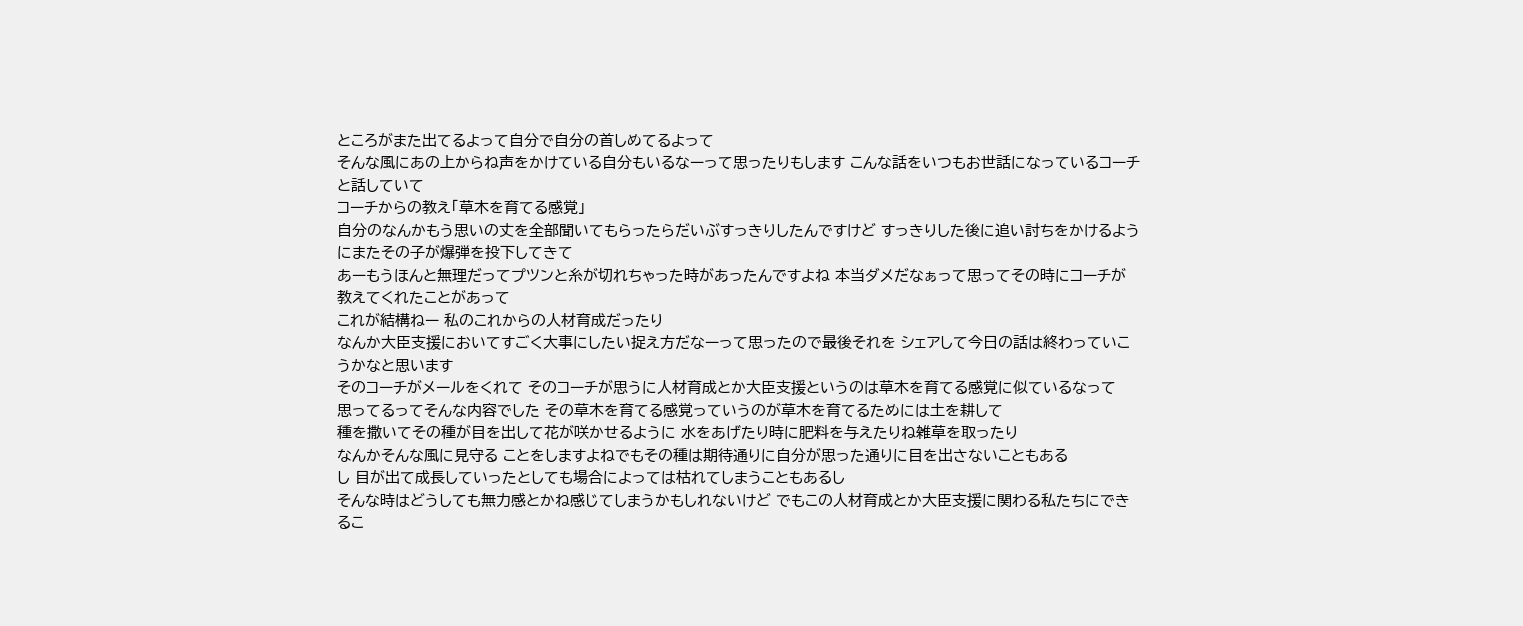ところがまた出てるよって自分で自分の首しめてるよって
そんな風にあの上からね声をかけている自分もいるなーって思ったりもします こんな話をいつもお世話になっているコーチと話していて
コーチからの教え「草木を育てる感覚」
自分のなんかもう思いの丈を全部聞いてもらったらだいぶすっきりしたんですけど すっきりした後に追い討ちをかけるようにまたその子が爆弾を投下してきて
あーもうほんと無理だってプツンと糸が切れちゃった時があったんですよね 本当ダメだなぁって思ってその時にコーチが教えてくれたことがあって
これが結構ねー 私のこれからの人材育成だったり
なんか大臣支援においてすごく大事にしたい捉え方だなーって思ったので最後それを シェアして今日の話は終わっていこうかなと思います
そのコーチがメールをくれて そのコーチが思うに人材育成とか大臣支援というのは草木を育てる感覚に似ているなって
思ってるってそんな内容でした その草木を育てる感覚っていうのが草木を育てるためには土を耕して
種を撒いてその種が目を出して花が咲かせるように 水をあげたり時に肥料を与えたりね雑草を取ったり
なんかそんな風に見守る ことをしますよねでもその種は期待通りに自分が思った通りに目を出さないこともある
し 目が出て成長していったとしても場合によっては枯れてしまうこともあるし
そんな時はどうしても無力感とかね感じてしまうかもしれないけど でもこの人材育成とか大臣支援に関わる私たちにできるこ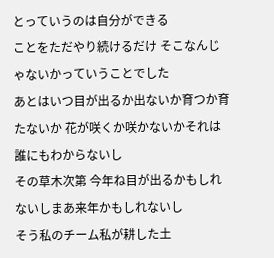とっていうのは自分ができる
ことをただやり続けるだけ そこなんじゃないかっていうことでした
あとはいつ目が出るか出ないか育つか育たないか 花が咲くか咲かないかそれは誰にもわからないし
その草木次第 今年ね目が出るかもしれないしまあ来年かもしれないし
そう私のチーム私が耕した土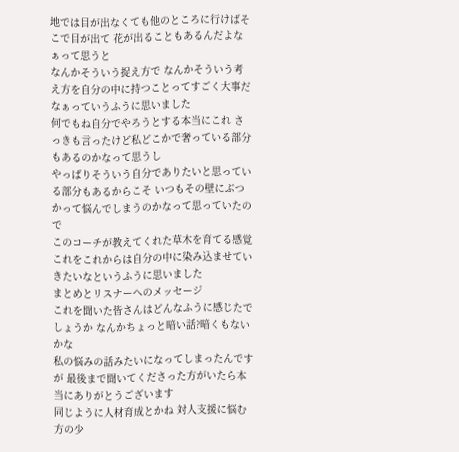地では目が出なくても他のところに行けばそこで目が出て 花が出ることもあるんだよなぁって思うと
なんかそういう捉え方で なんかそういう考え方を自分の中に持つことってすごく大事だなぁっていうふうに思いました
何でもね自分でやろうとする本当にこれ さっきも言ったけど私どこかで奢っている部分もあるのかなって思うし
やっぱりそういう自分でありたいと思っている部分もあるからこそ いつもその壁にぶつかって悩んでしまうのかなって思っていたので
このコーチが教えてくれた草木を育てる感覚 これをこれからは自分の中に染み込ませていきたいなというふうに思いました
まとめとリスナーへのメッセージ
これを聞いた皆さんはどんなふうに感じたでしょうか なんかちょっと暗い話?暗くもないかな
私の悩みの話みたいになってしまったんですが 最後まで聞いてくださった方がいたら本当にありがとうございます
同じように人材育成とかね 対人支援に悩む方の少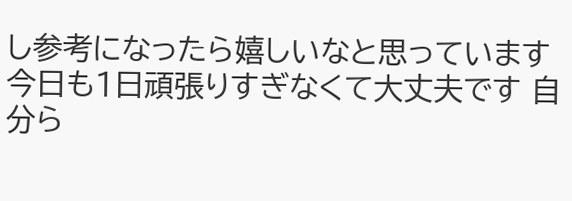し参考になったら嬉しいなと思っています
今日も1日頑張りすぎなくて大丈夫です 自分ら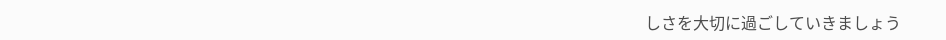しさを大切に過ごしていきましょう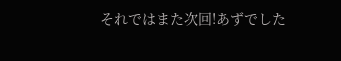それではまた次回!あずでした